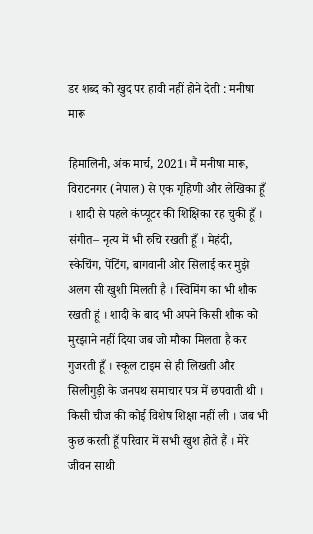डर शब्द को खुद पर हावी नहीं होने देती : मनीषा मारू

हिमालिनी, अंक मार्च, 2021। मैं मनीषा मारू, विराटनगर (नेपाल) से एक गृहिणी और लेखिका हूँ । शादी से पहले कंप्यूटर की शिक्षिका रह चुकी हूँ । संगीत– नृत्य में भी रुचि रखती हूँ । मेहंदी, स्केचिंग, पेंटिंग, बागवानी ओर सिलाई कर मुझे अलग सी खुशी मिलती है । स्विमिंग का भी शौक रखती हूं । शादी के बाद भी अपने किसी शौक को मुरझाने नहीं दिया जब जो मौका मिलता है कर गुजरती हूँ । स्कूल टाइम से ही लिखती और सिलीगुड़ी के जनपथ समाचार पत्र में छपवाती थी ।
किसी चीज की कोई विशेष शिक्षा नहीं ली । जब भी कुछ करती हूँ परिवार में सभी खुश होते हैं । मेरे जीवन साथी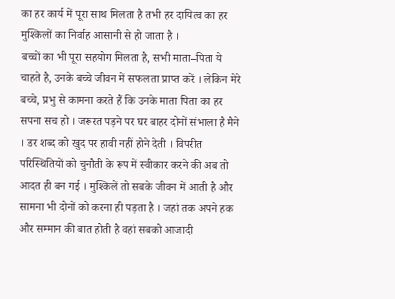का हर कार्य में पूरा साथ मिलता है तभी हर दायित्व का हर मुश्किलों का निर्वाह आसानी से हो जाता है ।
बच्चों का भी पूरा सहयोग मिलता है, सभी माता–पिता ये चाहते है, उनके बच्चे जीवन में सफलता प्राप्त करें । लेकिन मेरे बच्चे, प्रभु से कामना करते हैं कि उनके माता पिता का हर सपना सच हो । जरूरत पड़ने पर घर बाहर दोनों संभाला है मैने । डर शब्द को खुद पर हावी नहीं होने देती । विपरीत परिस्थितियों को चुनौती के रूप में स्वीकार करने की अब तो आदत ही बन गई । मुश्किलें तो सबके जीवन में आती है और सामना भी दोनों को करना ही पड़ता है । जहां तक अपने हक और सम्मान की बात होती है वहां सबको आजादी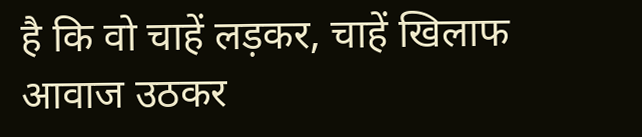है कि वो चाहें लड़कर, चाहें खिलाफ आवाज उठकर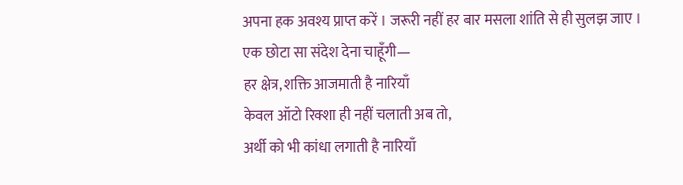अपना हक अवश्य प्राप्त करें । जरूरी नहीं हर बार मसला शांति से ही सुलझ जाए ।
एक छोटा सा संदेश देना चाहूँगी—
हर क्षेत्र, शक्ति आजमाती है नारियाँ
केवल ऑटो रिक्शा ही नहीं चलाती अब तो,
अर्थी को भी कांधा लगाती है नारियाँ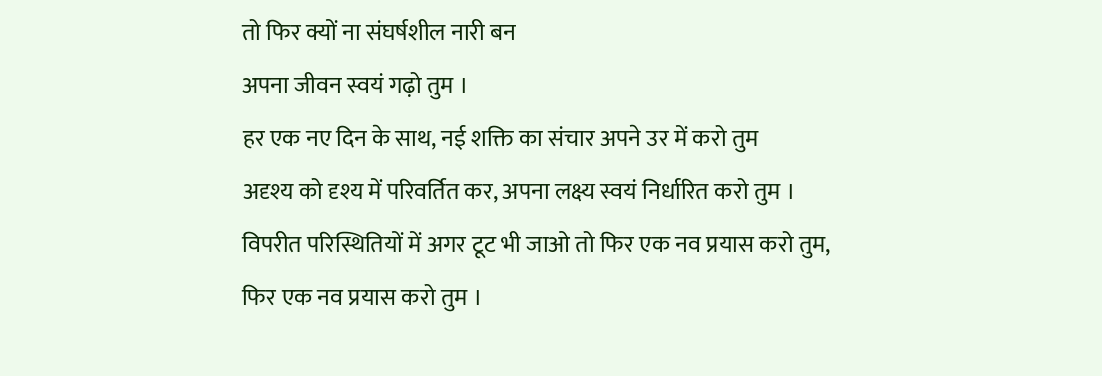तो फिर क्यों ना संघर्षशील नारी बन
अपना जीवन स्वयं गढ़ो तुम ।
हर एक नए दिन के साथ, नई शक्ति का संचार अपने उर में करो तुम
अदृश्य को दृश्य में परिवर्तित कर, अपना लक्ष्य स्वयं निर्धारित करो तुम ।
विपरीत परिस्थितियों में अगर टूट भी जाओ तो फिर एक नव प्रयास करो तुम,
फिर एक नव प्रयास करो तुम ।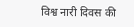विश्व नारी दिवस की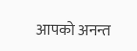आपको अनन्त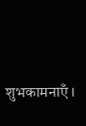शुभकामनाएँ ।